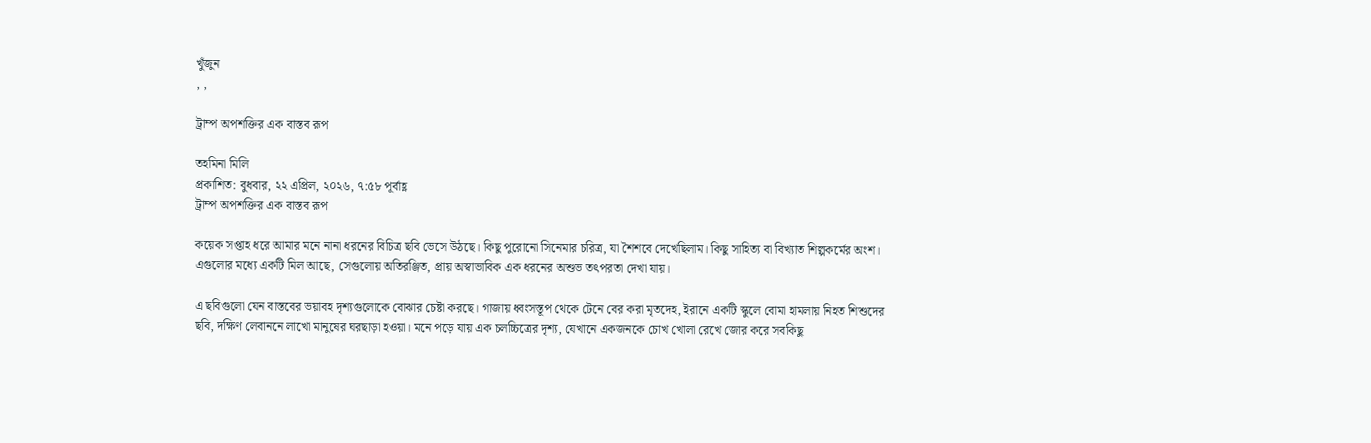খুঁজুন
, ,

ট্রাম্প অপশক্তির এক বাস্তব রূপ

তহমিনা মিলি
প্রকাশিত: বুধবার, ২২ এপ্রিল, ২০২৬, ৭:৫৮ পূর্বাহ্ণ
ট্রাম্প অপশক্তির এক বাস্তব রূপ

কয়েক সপ্তাহ ধরে আমার মনে নানা ধরনের বিচিত্র ছবি ভেসে উঠছে। কিছু পুরোনো সিনেমার চরিত্র, যা শৈশবে দেখেছিলাম। কিছু সাহিত্য বা বিখ্যাত শিল্পকর্মের অংশ। এগুলোর মধ্যে একটি মিল আছে, সেগুলোয় অতিরঞ্জিত, প্রায় অস্বাভাবিক এক ধরনের অশুভ তৎপরতা দেখা যায়।

এ ছবিগুলো যেন বাস্তবের ভয়াবহ দৃশ্যগুলোকে বোঝার চেষ্টা করছে। গাজায় ধ্বংসস্তূপ থেকে টেনে বের করা মৃতদেহ, ইরানে একটি স্কুলে বোমা হামলায় নিহত শিশুদের ছবি, দক্ষিণ লেবাননে লাখো মানুষের ঘরছাড়া হওয়া। মনে পড়ে যায় এক চলচ্চিত্রের দৃশ্য, যেখানে একজনকে চোখ খোলা রেখে জোর করে সবকিছু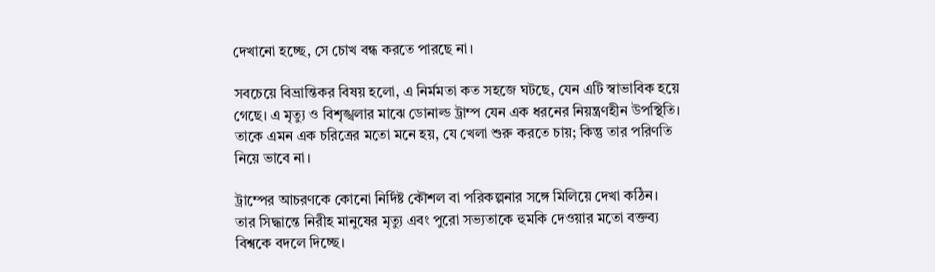দেখানো হচ্ছে, সে চোখ বন্ধ করতে পারছে না।

সবচেয়ে বিভ্রান্তিকর বিষয় হলো, এ নির্মমতা কত সহজে ঘটছে, যেন এটি স্বাভাবিক হয়ে গেছে। এ মৃত্যু ও বিশৃঙ্খলার মাঝে ডোনাল্ড ট্রাম্প যেন এক ধরনের নিয়ন্ত্রণহীন উপস্থিতি। তাকে এমন এক চরিত্রের মতো মনে হয়, যে খেলা শুরু করতে চায়; কিন্তু তার পরিণতি নিয়ে ভাবে না।

ট্রাম্পের আচরণকে কোনো নির্দিষ্ট কৌশল বা পরিকল্পনার সঙ্গে মিলিয়ে দেখা কঠিন। তার সিদ্ধান্তে নিরীহ মানুষের মৃত্যু এবং পুরো সভ্যতাকে হুমকি দেওয়ার মতো বক্তব্য বিশ্বকে বদলে দিচ্ছে।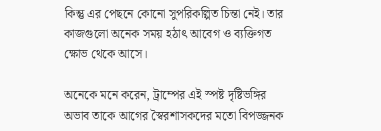কিন্তু এর পেছনে কোনো সুপরিকল্পিত চিন্তা নেই। তার কাজগুলো অনেক সময় হঠাৎ আবেগ ও ব্যক্তিগত ক্ষোভ থেকে আসে।

অনেকে মনে করেন, ট্রাম্পের এই স্পষ্ট দৃষ্টিভঙ্গির অভাব তাকে আগের স্বৈরশাসকদের মতো বিপজ্জনক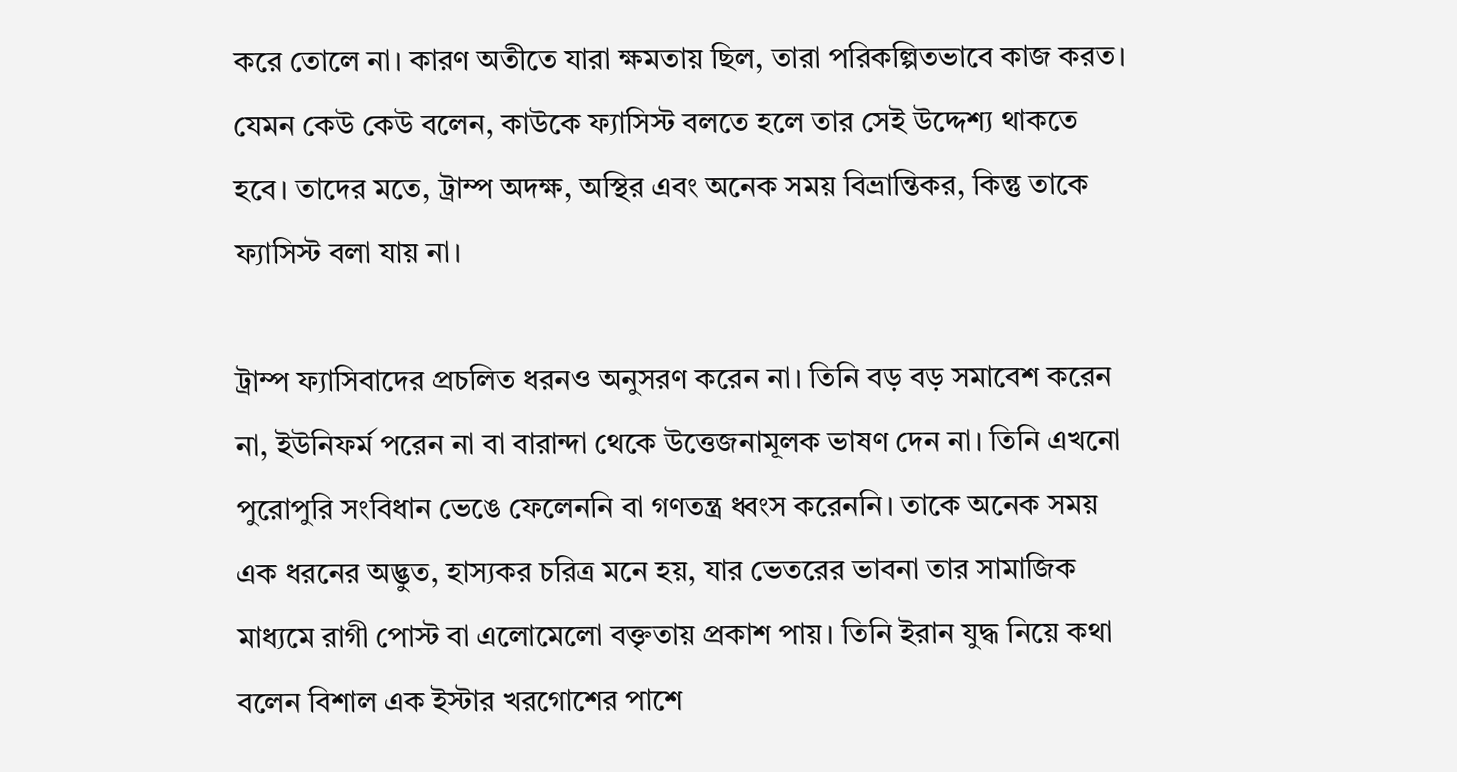করে তোলে না। কারণ অতীতে যারা ক্ষমতায় ছিল, তারা পরিকল্পিতভাবে কাজ করত। যেমন কেউ কেউ বলেন, কাউকে ফ্যাসিস্ট বলতে হলে তার সেই উদ্দেশ্য থাকতে হবে। তাদের মতে, ট্রাম্প অদক্ষ, অস্থির এবং অনেক সময় বিভ্রান্তিকর, কিন্তু তাকে ফ্যাসিস্ট বলা যায় না।

ট্রাম্প ফ্যাসিবাদের প্রচলিত ধরনও অনুসরণ করেন না। তিনি বড় বড় সমাবেশ করেন না, ইউনিফর্ম পরেন না বা বারান্দা থেকে উত্তেজনামূলক ভাষণ দেন না। তিনি এখনো পুরোপুরি সংবিধান ভেঙে ফেলেননি বা গণতন্ত্র ধ্বংস করেননি। তাকে অনেক সময় এক ধরনের অদ্ভুত, হাস্যকর চরিত্র মনে হয়, যার ভেতরের ভাবনা তার সামাজিক মাধ্যমে রাগী পোস্ট বা এলোমেলো বক্তৃতায় প্রকাশ পায়। তিনি ইরান যুদ্ধ নিয়ে কথা বলেন বিশাল এক ইস্টার খরগোশের পাশে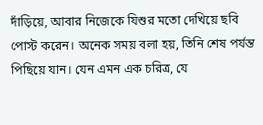দাঁড়িয়ে, আবার নিজেকে যিশুর মতো দেখিয়ে ছবি পোস্ট করেন। অনেক সময় বলা হয়, তিনি শেষ পর্যন্ত পিছিয়ে যান। যেন এমন এক চরিত্র, যে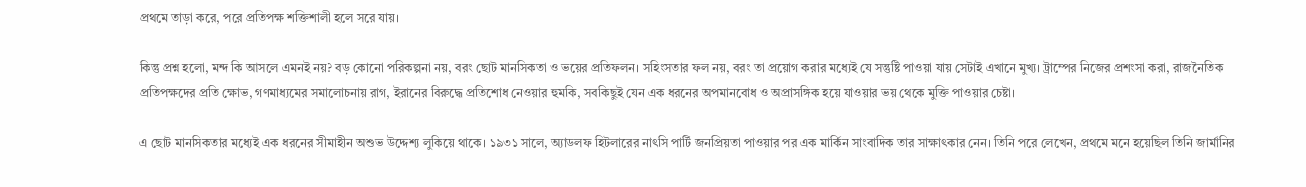প্রথমে তাড়া করে, পরে প্রতিপক্ষ শক্তিশালী হলে সরে যায়।

কিন্তু প্রশ্ন হলো, মন্দ কি আসলে এমনই নয়? বড় কোনো পরিকল্পনা নয়, বরং ছোট মানসিকতা ও ভয়ের প্রতিফলন। সহিংসতার ফল নয়, বরং তা প্রয়োগ করার মধ্যেই যে সন্তুষ্টি পাওয়া যায় সেটাই এখানে মুখ্য। ট্রাম্পের নিজের প্রশংসা করা, রাজনৈতিক প্রতিপক্ষদের প্রতি ক্ষোভ, গণমাধ্যমের সমালোচনায় রাগ, ইরানের বিরুদ্ধে প্রতিশোধ নেওয়ার হুমকি, সবকিছুই যেন এক ধরনের অপমানবোধ ও অপ্রাসঙ্গিক হয়ে যাওয়ার ভয় থেকে মুক্তি পাওয়ার চেষ্টা।

এ ছোট মানসিকতার মধ্যেই এক ধরনের সীমাহীন অশুভ উদ্দেশ্য লুকিয়ে থাকে। ১৯৩১ সালে, অ্যাডলফ হিটলারের নাৎসি পার্টি জনপ্রিয়তা পাওয়ার পর এক মার্কিন সাংবাদিক তার সাক্ষাৎকার নেন। তিনি পরে লেখেন, প্রথমে মনে হয়েছিল তিনি জার্মানির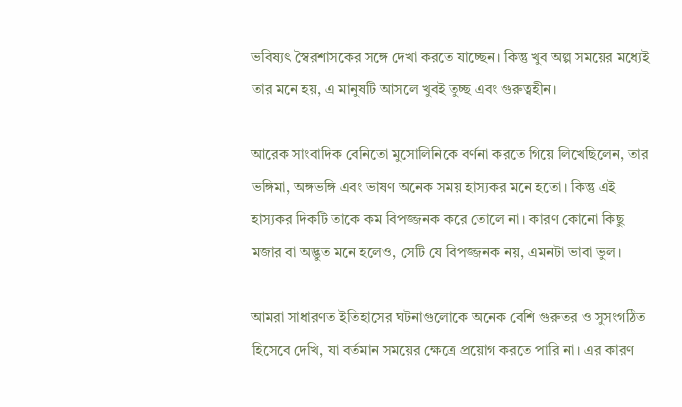ভবিষ্যৎ স্বৈরশাসকের সঙ্গে দেখা করতে যাচ্ছেন। কিন্তু খুব অল্প সময়ের মধ্যেই তার মনে হয়, এ মানুষটি আসলে খুবই তুচ্ছ এবং গুরুত্বহীন।

আরেক সাংবাদিক বেনিতো মুসোলিনিকে বর্ণনা করতে গিয়ে লিখেছিলেন, তার ভঙ্গিমা, অঙ্গভঙ্গি এবং ভাষণ অনেক সময় হাস্যকর মনে হতো। কিন্তু এই হাস্যকর দিকটি তাকে কম বিপজ্জনক করে তোলে না। কারণ কোনো কিছু মজার বা অদ্ভুত মনে হলেও, সেটি যে বিপজ্জনক নয়, এমনটা ভাবা ভুল।

আমরা সাধারণত ইতিহাসের ঘটনাগুলোকে অনেক বেশি গুরুতর ও সুসংগঠিত হিসেবে দেখি, যা বর্তমান সময়ের ক্ষেত্রে প্রয়োগ করতে পারি না। এর কারণ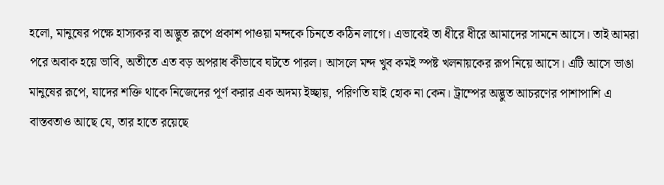হলো, মানুষের পক্ষে হাস্যকর বা অদ্ভুত রূপে প্রকাশ পাওয়া মন্দকে চিনতে কঠিন লাগে। এভাবেই তা ধীরে ধীরে আমাদের সামনে আসে। তাই আমরা পরে অবাক হয়ে ভাবি, অতীতে এত বড় অপরাধ কীভাবে ঘটতে পারল। আসলে মন্দ খুব কমই স্পষ্ট খলনায়কের রূপ নিয়ে আসে। এটি আসে ভাঙা মানুষের রূপে, যাদের শক্তি থাকে নিজেদের পূর্ণ করার এক অদম্য ইচ্ছায়, পরিণতি যাই হোক না কেন। ট্রাম্পের অদ্ভুত আচরণের পাশাপাশি এ বাস্তবতাও আছে যে, তার হাতে রয়েছে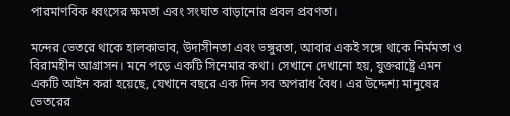পারমাণবিক ধ্বংসের ক্ষমতা এবং সংঘাত বাড়ানোর প্রবল প্রবণতা।

মন্দের ভেতরে থাকে হালকাভাব, উদাসীনতা এবং ভঙ্গুরতা, আবার একই সঙ্গে থাকে নির্মমতা ও বিরামহীন আগ্রাসন। মনে পড়ে একটি সিনেমার কথা। সেখানে দেখানো হয়, যুক্তরাষ্ট্রে এমন একটি আইন করা হয়েছে, যেখানে বছরে এক দিন সব অপরাধ বৈধ। এর উদ্দেশ্য মানুষের ভেতরের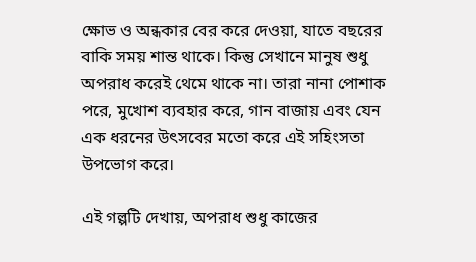ক্ষোভ ও অন্ধকার বের করে দেওয়া, যাতে বছরের বাকি সময় শান্ত থাকে। কিন্তু সেখানে মানুষ শুধু অপরাধ করেই থেমে থাকে না। তারা নানা পোশাক পরে, মুখোশ ব্যবহার করে, গান বাজায় এবং যেন এক ধরনের উৎসবের মতো করে এই সহিংসতা উপভোগ করে।

এই গল্পটি দেখায়, অপরাধ শুধু কাজের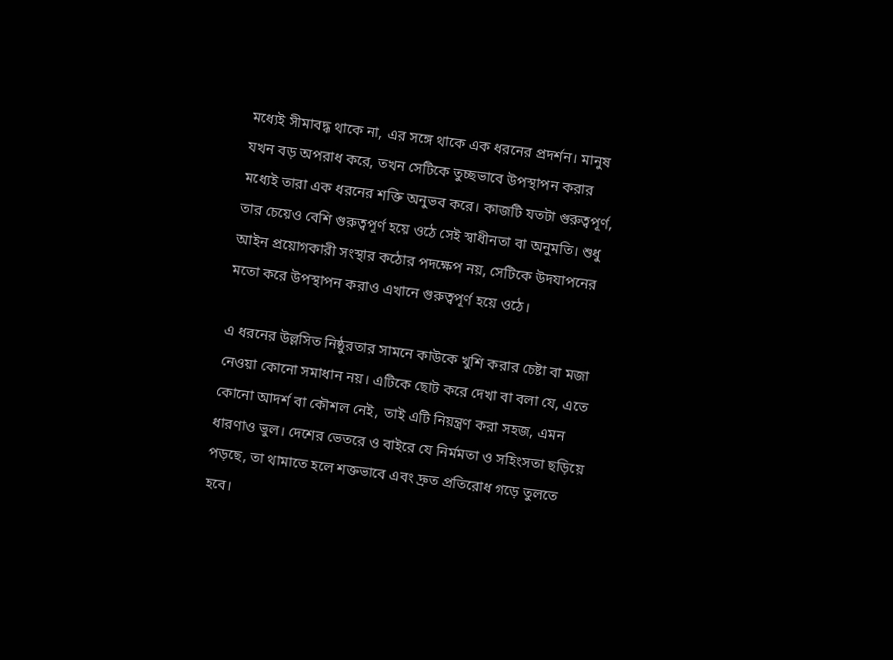মধ্যেই সীমাবদ্ধ থাকে না, এর সঙ্গে থাকে এক ধরনের প্রদর্শন। মানুষ যখন বড় অপরাধ করে, তখন সেটিকে তুচ্ছভাবে উপস্থাপন করার মধ্যেই তারা এক ধরনের শক্তি অনুভব করে। কাজটি যতটা গুরুত্বপূর্ণ, তার চেয়েও বেশি গুরুত্বপূর্ণ হয়ে ওঠে সেই স্বাধীনতা বা অনুমতি। শুধু আইন প্রয়োগকারী সংস্থার কঠোর পদক্ষেপ নয়, সেটিকে উদযাপনের মতো করে উপস্থাপন করাও এখানে গুরুত্বপূর্ণ হয়ে ওঠে।

এ ধরনের উল্লসিত নিষ্ঠুরতার সামনে কাউকে খুশি করার চেষ্টা বা মজা নেওয়া কোনো সমাধান নয়। এটিকে ছোট করে দেখা বা বলা যে, এতে কোনো আদর্শ বা কৌশল নেই, তাই এটি নিয়ন্ত্রণ করা সহজ, এমন ধারণাও ভুল। দেশের ভেতরে ও বাইরে যে নির্মমতা ও সহিংসতা ছড়িয়ে পড়ছে, তা থামাতে হলে শক্তভাবে এবং দ্রুত প্রতিরোধ গড়ে তুলতে হবে।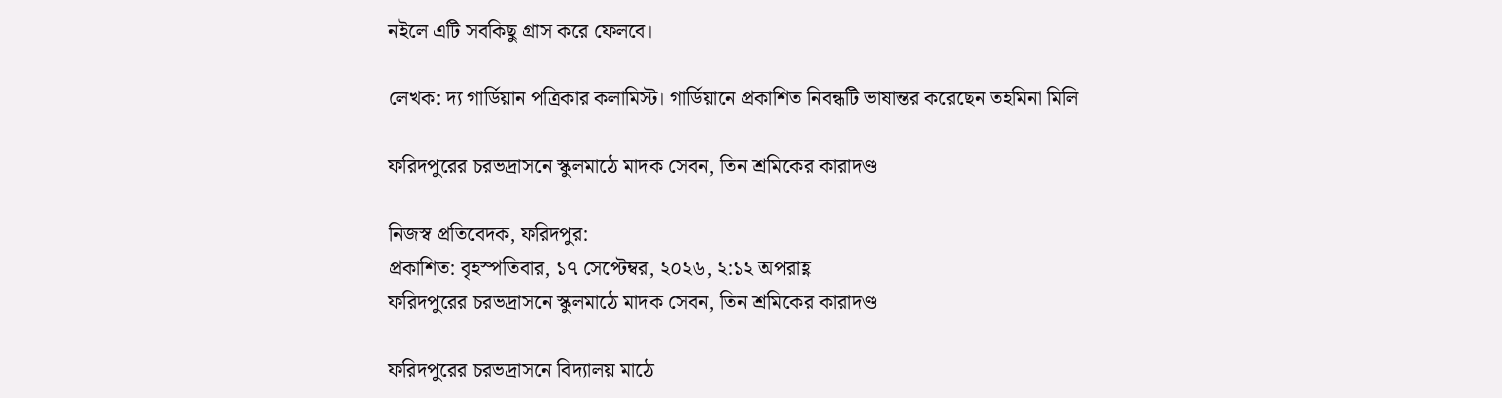নইলে এটি সবকিছু গ্রাস করে ফেলবে।

লেখক: দ্য গার্ডিয়ান পত্রিকার কলামিস্ট। গার্ডিয়ানে প্রকাশিত নিবন্ধটি ভাষান্তর করেছেন তহমিনা মিলি

ফরিদপুরের চরভদ্রাসনে স্কুলমাঠে মাদক সেবন, তিন শ্রমিকের কারাদণ্ড

নিজস্ব প্রতিবেদক, ফরিদপুর:
প্রকাশিত: বৃহস্পতিবার, ১৭ সেপ্টেম্বর, ২০২৬, ২:১২ অপরাহ্ণ
ফরিদপুরের চরভদ্রাসনে স্কুলমাঠে মাদক সেবন, তিন শ্রমিকের কারাদণ্ড

ফরিদপুরের চরভদ্রাসনে বিদ্যালয় মাঠে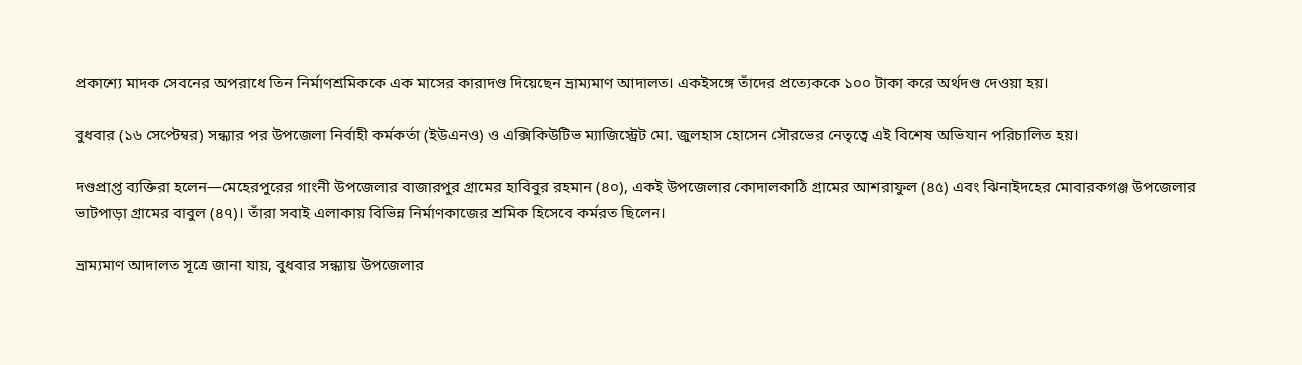প্রকাশ্যে মাদক সেবনের অপরাধে তিন নির্মাণশ্রমিককে এক মাসের কারাদণ্ড দিয়েছেন ভ্রাম্যমাণ আদালত। একইসঙ্গে তাঁদের প্রত্যেককে ১০০ টাকা করে অর্থদণ্ড দেওয়া হয়।

বুধবার (১৬ সেপ্টেম্বর) সন্ধ্যার পর উপজেলা নির্বাহী কর্মকর্তা (ইউএনও) ও এক্সিকিউটিভ ম্যাজিস্ট্রেট মো. জুলহাস হোসেন সৌরভের নেতৃত্বে এই বিশেষ অভিযান পরিচালিত হয়।

দণ্ডপ্রাপ্ত ব্যক্তিরা হলেন—মেহেরপুরের গাংনী উপজেলার বাজারপুর গ্রামের হাবিবুর রহমান (৪০), একই উপজেলার কোদালকাঠি গ্রামের আশরাফুল (৪৫) এবং ঝিনাইদহের মোবারকগঞ্জ উপজেলার ভাটপাড়া গ্রামের বাবুল (৪৭)। তাঁরা সবাই এলাকায় বিভিন্ন নির্মাণকাজের শ্রমিক হিসেবে কর্মরত ছিলেন।

ভ্রাম্যমাণ আদালত সূত্রে জানা যায়, বুধবার সন্ধ্যায় উপজেলার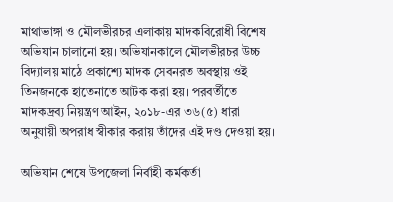মাথাভাঙ্গা ও মৌলভীরচর এলাকায় মাদকবিরোধী বিশেষ অভিযান চালানো হয়। অভিযানকালে মৌলভীরচর উচ্চ বিদ্যালয় মাঠে প্রকাশ্যে মাদক সেবনরত অবস্থায় ওই তিনজনকে হাতেনাতে আটক করা হয়। পরবর্তীতে মাদকদ্রব্য নিয়ন্ত্রণ আইন, ২০১৮-এর ৩৬(৫) ধারা অনুযায়ী অপরাধ স্বীকার করায় তাঁদের এই দণ্ড দেওয়া হয়।

অভিযান শেষে উপজেলা নির্বাহী কর্মকর্তা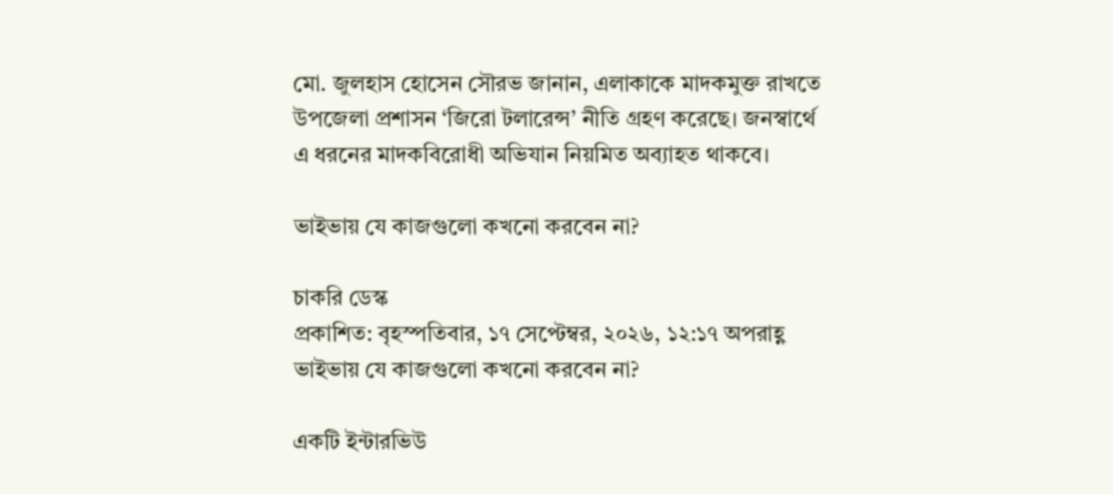মো. জুলহাস হোসেন সৌরভ জানান, এলাকাকে মাদকমুক্ত রাখতে উপজেলা প্রশাসন ‘জিরো টলারেন্স’ নীতি গ্রহণ করেছে। জনস্বার্থে এ ধরনের মাদকবিরোধী অভিযান নিয়মিত অব্যাহত থাকবে।

ভাইভায় যে কাজগুলো কখনো করবেন না?

চাকরি ডেস্ক
প্রকাশিত: বৃহস্পতিবার, ১৭ সেপ্টেম্বর, ২০২৬, ১২:১৭ অপরাহ্ণ
ভাইভায় যে কাজগুলো কখনো করবেন না?

একটি ইন্টারভিউ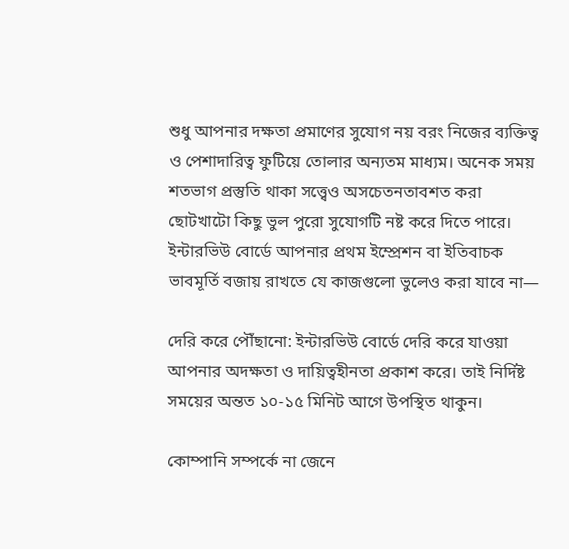শুধু আপনার দক্ষতা প্রমাণের সুযোগ নয় বরং নিজের ব্যক্তিত্ব ও পেশাদারিত্ব ফুটিয়ে তোলার অন্যতম মাধ্যম। অনেক সময় শতভাগ প্রস্তুতি থাকা সত্ত্বেও অসচেতনতাবশত করা ছোটখাটো কিছু ভুল পুরো সুযোগটি নষ্ট করে দিতে পারে। ইন্টারভিউ বোর্ডে আপনার প্রথম ইম্প্রেশন বা ইতিবাচক ভাবমূর্তি বজায় রাখতে যে কাজগুলো ভুলেও করা যাবে না—

দেরি করে পৌঁছানো: ইন্টারভিউ বোর্ডে দেরি করে যাওয়া আপনার অদক্ষতা ও দায়িত্বহীনতা প্রকাশ করে। তাই নির্দিষ্ট সময়ের অন্তত ১০-১৫ মিনিট আগে উপস্থিত থাকুন।

কোম্পানি সম্পর্কে না জেনে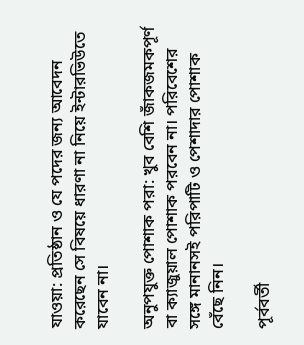যাওয়া: প্রতিষ্ঠান ও যে পদের জন্য আবেদন করেছেন সে বিষয়ে ধারণা না নিয়ে ইন্টারভিউতে যাবেন না।

অনুপযুক্ত পোশাক পরা: খুব বেশি জাঁকজমকপূর্ণ বা ক্যাজুয়াল পোশাক পরবেন না। পরিবেশের সঙ্গে মানানসই পরিপাটি ও পেশাদার পোশাক বেঁছে নিন।

পূর্ববর্তী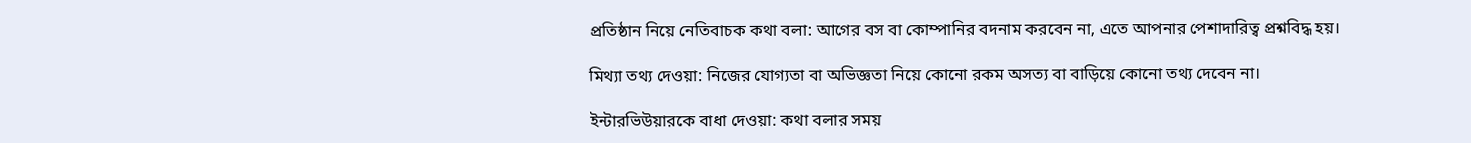প্রতিষ্ঠান নিয়ে নেতিবাচক কথা বলা: আগের বস বা কোম্পানির বদনাম করবেন না, এতে আপনার পেশাদারিত্ব প্রশ্নবিদ্ধ হয়।

মিথ্যা তথ্য দেওয়া: নিজের যোগ্যতা বা অভিজ্ঞতা নিয়ে কোনো রকম অসত্য বা বাড়িয়ে কোনো তথ্য দেবেন না।

ইন্টারভিউয়ারকে বাধা দেওয়া: কথা বলার সময়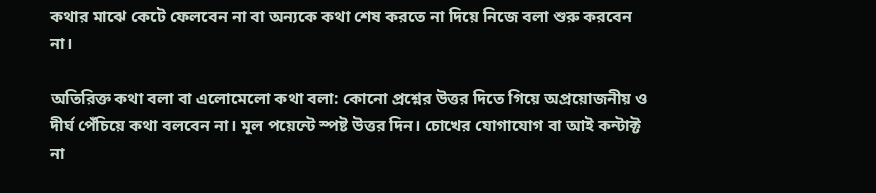কথার মাঝে কেটে ফেলবেন না বা অন্যকে কথা শেষ করতে না দিয়ে নিজে বলা শুরু করবেন না।

অতিরিক্ত কথা বলা বা এলোমেলো কথা বলা: কোনো প্রশ্নের উত্তর দিতে গিয়ে অপ্রয়োজনীয় ও দীর্ঘ পেঁচিয়ে কথা বলবেন না। মূল পয়েন্টে স্পষ্ট উত্তর দিন। চোখের যোগাযোগ বা আই কন্টাক্ট না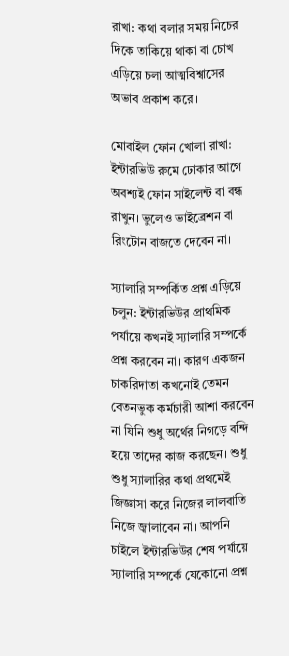রাখা: কথা বলার সময় নিচের দিকে তাকিয়ে থাকা বা চোখ এড়িয়ে চলা আত্মবিশ্বাসের অভাব প্রকাশ করে।

মোবাইল ফোন খোলা রাখা: ইন্টারভিউ রুমে ঢোকার আগে অবশ্যই ফোন সাইলেন্ট বা বন্ধ রাখুন। ভুলেও ভাইব্রেশন বা রিংটোন বাজতে দেবেন না।

স্যালারি সম্পর্কিত প্রশ্ন এড়িয়ে চলুন: ইন্টারভিউর প্রাথমিক পর্যায়ে কখনই স্যালারি সম্পর্কে প্রশ্ন করবেন না। কারণ একজন চাকরিদাতা কখনোই তেমন বেতনভুক কর্মচারী আশা করবেন না যিনি শুধু অর্থের নিগড়ে বন্দি হয়ে তাদের কাজ করছেন। শুধু শুধু স্যালারির কথা প্রথমেই জিজ্ঞাসা করে নিজের লালবাতি নিজে জ্বালাবেন না। আপনি চাইলে ইন্টারভিউর শেষ পর্যায়ে স্যালারি সম্পর্কে যেকোনো প্রশ্ন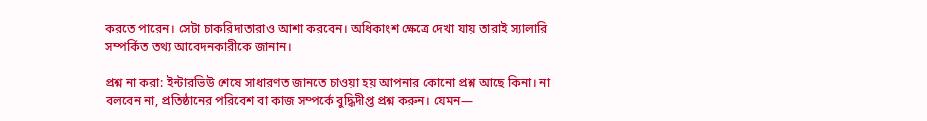করতে পারেন। সেটা চাকরিদাতারাও আশা করবেন। অধিকাংশ ক্ষেত্রে দেখা যায় তারাই স্যালারি সম্পর্কিত তথ্য আবেদনকারীকে জানান।

প্রশ্ন না করা: ইন্টারভিউ শেষে সাধারণত জানতে চাওয়া হয় আপনার কোনো প্রশ্ন আছে কিনা। না বলবেন না, প্রতিষ্ঠানের পরিবেশ বা কাজ সম্পর্কে বুদ্ধিদীপ্ত প্রশ্ন করুন। যেমন—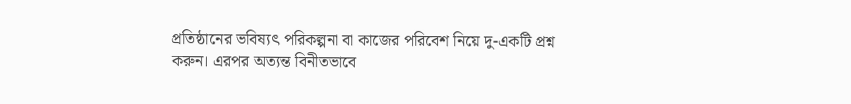প্রতিষ্ঠানের ভবিষ্যৎ পরিকল্পনা বা কাজের পরিবেশ নিয়ে দু-একটি প্রশ্ন করুন। এরপর অত্যন্ত বিনীতভাবে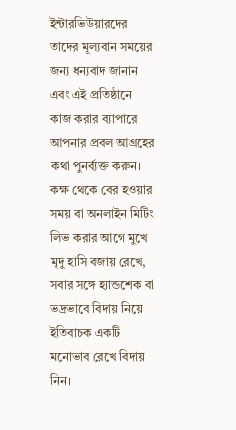ইন্টারভিউয়ারদের তাদের মূল্যবান সময়ের জন্য ধন্যবাদ জানান এবং এই প্রতিষ্ঠানে কাজ করার ব্যাপারে আপনার প্রবল আগ্রহের কথা পুনর্ব্যক্ত করুন। কক্ষ থেকে বের হওয়ার সময় বা অনলাইন মিটিং লিভ করার আগে মুখে মৃদু হাসি বজায় রেখে, সবার সঙ্গে হ্যান্ডশেক বা ভদ্রভাবে বিদায় নিয়ে ইতিবাচক একটি মনোভাব রেখে বিদায় নিন।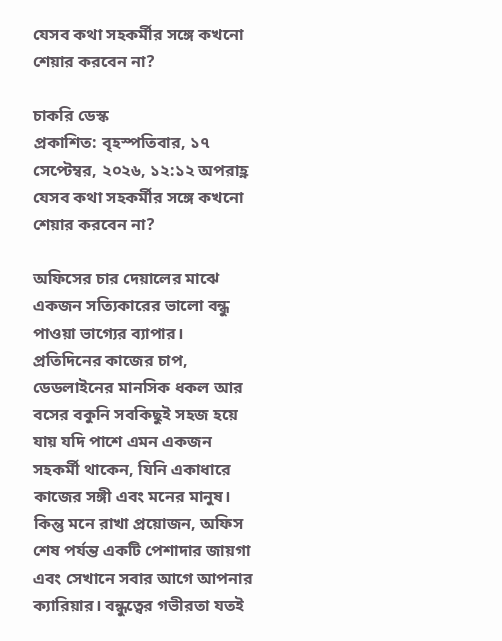যেসব কথা সহকর্মীর সঙ্গে কখনো শেয়ার করবেন না?

চাকরি ডেস্ক
প্রকাশিত: বৃহস্পতিবার, ১৭ সেপ্টেম্বর, ২০২৬, ১২:১২ অপরাহ্ণ
যেসব কথা সহকর্মীর সঙ্গে কখনো শেয়ার করবেন না?

অফিসের চার দেয়ালের মাঝে একজন সত্যিকারের ভালো বন্ধু পাওয়া ভাগ্যের ব্যাপার। প্রতিদিনের কাজের চাপ, ডেডলাইনের মানসিক ধকল আর বসের বকুনি সবকিছুই সহজ হয়ে যায় যদি পাশে এমন একজন সহকর্মী থাকেন, যিনি একাধারে কাজের সঙ্গী এবং মনের মানুষ। কিন্তু মনে রাখা প্রয়োজন, অফিস শেষ পর্যন্ত একটি পেশাদার জায়গা এবং সেখানে সবার আগে আপনার ক্যারিয়ার। বন্ধুত্বের গভীরতা যতই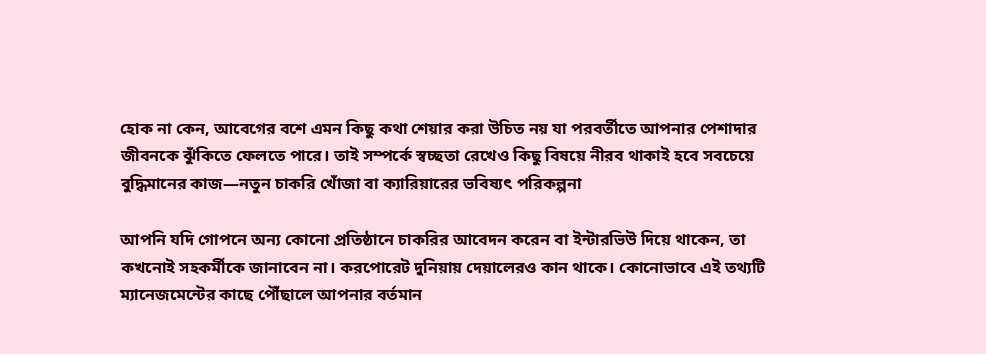হোক না কেন, আবেগের বশে এমন কিছু কথা শেয়ার করা উচিত নয় যা পরবর্তীতে আপনার পেশাদার জীবনকে ঝুঁকিতে ফেলতে পারে। তাই সম্পর্কে স্বচ্ছতা রেখেও কিছু বিষয়ে নীরব থাকাই হবে সবচেয়ে বুদ্ধিমানের কাজ—নতুন চাকরি খোঁজা বা ক্যারিয়ারের ভবিষ্যৎ পরিকল্পনা

আপনি যদি গোপনে অন্য কোনো প্রতিষ্ঠানে চাকরির আবেদন করেন বা ইন্টারভিউ দিয়ে থাকেন, তা কখনোই সহকর্মীকে জানাবেন না। করপোরেট দুনিয়ায় দেয়ালেরও কান থাকে। কোনোভাবে এই তথ্যটি ম্যানেজমেন্টের কাছে পৌঁছালে আপনার বর্তমান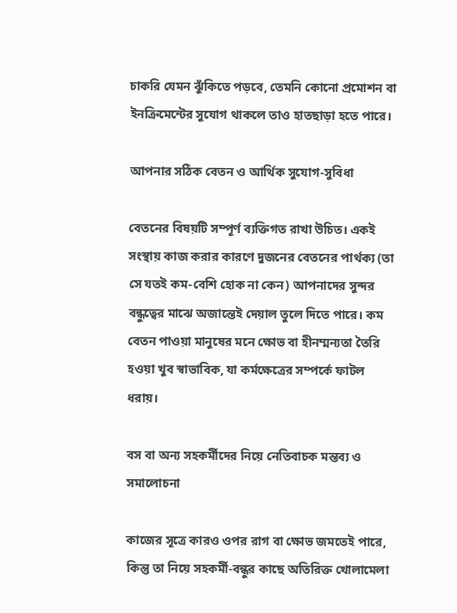চাকরি যেমন ঝুঁকিতে পড়বে, তেমনি কোনো প্রমোশন বা ইনক্রিমেন্টের সুযোগ থাকলে তাও হাতছাড়া হতে পারে।

আপনার সঠিক বেতন ও আর্থিক সুযোগ-সুবিধা

বেতনের বিষয়টি সম্পূর্ণ ব্যক্তিগত রাখা উচিত। একই সংস্থায় কাজ করার কারণে দুজনের বেতনের পার্থক্য (তা সে যতই কম-বেশি হোক না কেন) আপনাদের সুন্দর বন্ধুত্বের মাঝে অজান্তেই দেয়াল তুলে দিতে পারে। কম বেতন পাওয়া মানুষের মনে ক্ষোভ বা হীনম্মন্যতা তৈরি হওয়া খুব স্বাভাবিক, যা কর্মক্ষেত্রের সম্পর্কে ফাটল ধরায়।

বস বা অন্য সহকর্মীদের নিয়ে নেতিবাচক মন্তব্য ও সমালোচনা

কাজের সূত্রে কারও ওপর রাগ বা ক্ষোভ জমতেই পারে, কিন্তু তা নিয়ে সহকর্মী-বন্ধুর কাছে অতিরিক্ত খোলামেলা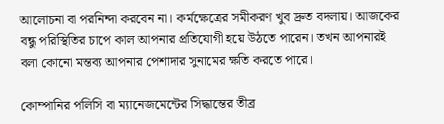আলোচনা বা পরনিন্দা করবেন না। কর্মক্ষেত্রের সমীকরণ খুব দ্রুত বদলায়। আজকের বন্ধু পরিস্থিতির চাপে কাল আপনার প্রতিযোগী হয়ে উঠতে পারেন। তখন আপনারই বলা কোনো মন্তব্য আপনার পেশাদার সুনামের ক্ষতি করতে পারে।

কোম্পানির পলিসি বা ম্যানেজমেন্টের সিদ্ধান্তের তীব্র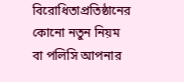বিরোধিতাপ্রতিষ্ঠানের কোনো নতুন নিয়ম বা পলিসি আপনার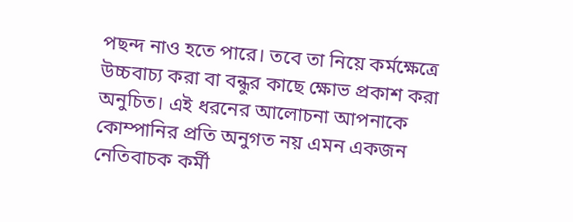পছন্দ নাও হতে পারে। তবে তা নিয়ে কর্মক্ষেত্রে উচ্চবাচ্য করা বা বন্ধুর কাছে ক্ষোভ প্রকাশ করা অনুচিত। এই ধরনের আলোচনা আপনাকে কোম্পানির প্রতি অনুগত নয় এমন একজন নেতিবাচক কর্মী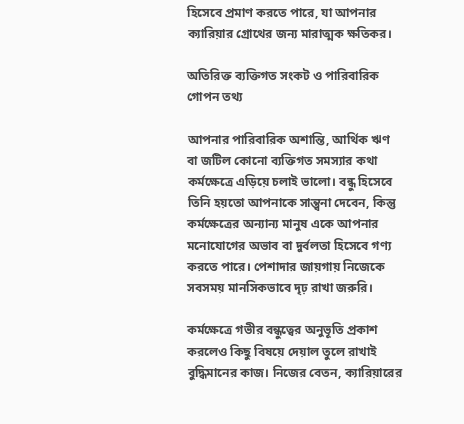হিসেবে প্রমাণ করতে পারে, যা আপনার ক্যারিয়ার গ্রোথের জন্য মারাত্মক ক্ষতিকর।

অতিরিক্ত ব্যক্তিগত সংকট ও পারিবারিক গোপন তথ্য

আপনার পারিবারিক অশান্তি, আর্থিক ঋণ বা জটিল কোনো ব্যক্তিগত সমস্যার কথা কর্মক্ষেত্রে এড়িয়ে চলাই ভালো। বন্ধু হিসেবে তিনি হয়তো আপনাকে সান্ত্বনা দেবেন, কিন্তু কর্মক্ষেত্রের অন্যান্য মানুষ একে আপনার মনোযোগের অভাব বা দুর্বলতা হিসেবে গণ্য করতে পারে। পেশাদার জায়গায় নিজেকে সবসময় মানসিকভাবে দৃঢ় রাখা জরুরি।

কর্মক্ষেত্রে গভীর বন্ধুত্বের অনুভূতি প্রকাশ করলেও কিছু বিষয়ে দেয়াল তুলে রাখাই বুদ্ধিমানের কাজ। নিজের বেতন, ক্যারিয়ারের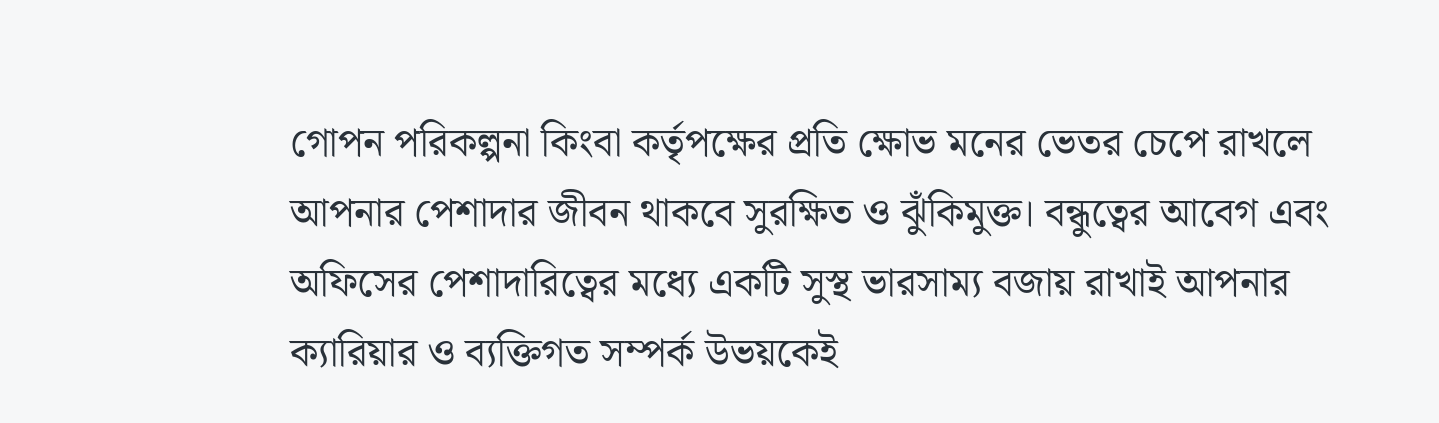গোপন পরিকল্পনা কিংবা কর্তৃপক্ষের প্রতি ক্ষোভ মনের ভেতর চেপে রাখলে আপনার পেশাদার জীবন থাকবে সুরক্ষিত ও ঝুঁকিমুক্ত। বন্ধুত্বের আবেগ এবং অফিসের পেশাদারিত্বের মধ্যে একটি সুস্থ ভারসাম্য বজায় রাখাই আপনার ক্যারিয়ার ও ব্যক্তিগত সম্পর্ক উভয়কেই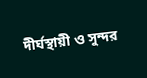দীর্ঘস্থায়ী ও সুন্দর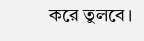করে তুলবে।